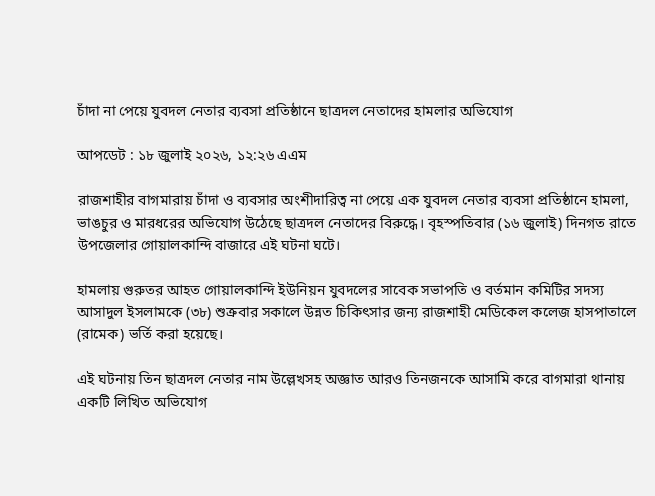চাঁদা না পেয়ে যুবদল নেতার ব্যবসা প্রতিষ্ঠানে ছাত্রদল নেতাদের হামলার অভিযোগ

আপডেট : ১৮ জুলাই ২০২৬, ১২:২৬ এএম

রাজশাহীর বাগমারায় চাঁদা ও ব্যবসার অংশীদারিত্ব না পেয়ে এক যুবদল নেতার ব্যবসা প্রতিষ্ঠানে হামলা, ভাঙচুর ও মারধরের অভিযোগ উঠেছে ছাত্রদল নেতাদের বিরুদ্ধে। বৃহস্পতিবার (১৬ জুলাই) দিনগত রাতে উপজেলার গোয়ালকান্দি বাজারে এই ঘটনা ঘটে।

হামলায় গুরুতর আহত গোয়ালকান্দি ইউনিয়ন যুবদলের সাবেক সভাপতি ও বর্তমান কমিটির সদস্য আসাদুল ইসলামকে (৩৮) শুক্রবার সকালে উন্নত চিকিৎসার জন্য রাজশাহী মেডিকেল কলেজ হাসপাতালে (রামেক) ভর্তি করা হয়েছে।

এই ঘটনায় তিন ছাত্রদল নেতার নাম উল্লেখসহ অজ্ঞাত আরও তিনজনকে আসামি করে বাগমারা থানায় একটি লিখিত অভিযোগ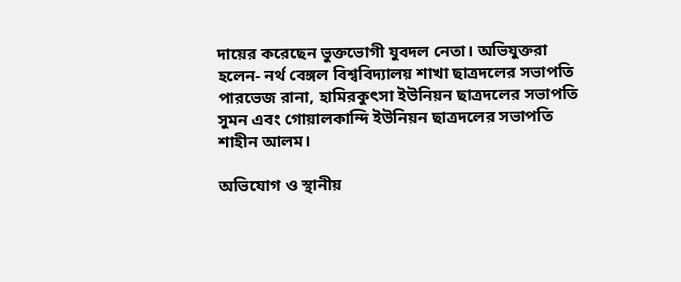দায়ের করেছেন ভুক্তভোগী যুবদল নেতা। অভিযুক্তরা হলেন- নর্থ বেঙ্গল বিশ্ববিদ্যালয় শাখা ছাত্রদলের সভাপতি পারভেজ রানা, হামিরকুৎসা ইউনিয়ন ছাত্রদলের সভাপতি সুমন এবং গোয়ালকান্দি ইউনিয়ন ছাত্রদলের সভাপতি শাহীন আলম।

অভিযোগ ও স্থানীয়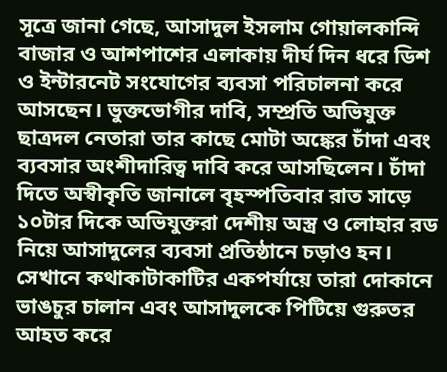সূত্রে জানা গেছে, আসাদুল ইসলাম গোয়ালকান্দি বাজার ও আশপাশের এলাকায় দীর্ঘ দিন ধরে ডিশ ও ইন্টারনেট সংযোগের ব্যবসা পরিচালনা করে আসছেন। ভুক্তভোগীর দাবি, সম্প্রতি অভিযুক্ত ছাত্রদল নেতারা তার কাছে মোটা অঙ্কের চাঁদা এবং ব্যবসার অংশীদারিত্ব দাবি করে আসছিলেন। চাঁদা দিতে অস্বীকৃতি জানালে বৃহস্পতিবার রাত সাড়ে ১০টার দিকে অভিযুক্তরা দেশীয় অস্ত্র ও লোহার রড নিয়ে আসাদুলের ব্যবসা প্রতিষ্ঠানে চড়াও হন। সেখানে কথাকাটাকাটির একপর্যায়ে তারা দোকানে ভাঙচুর চালান এবং আসাদুলকে পিটিয়ে গুরুতর আহত করে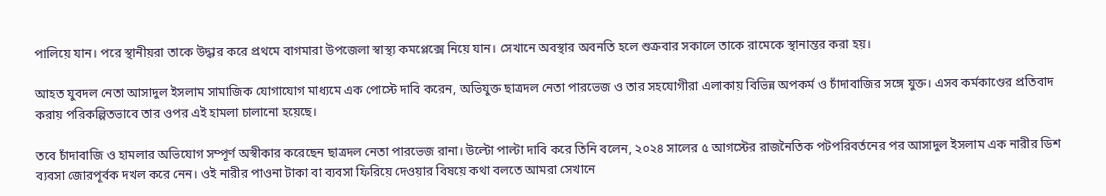পালিয়ে যান। পরে স্থানীয়রা তাকে উদ্ধার করে প্রথমে বাগমারা উপজেলা স্বাস্থ্য কমপ্লেক্সে নিয়ে যান। সেখানে অবস্থার অবনতি হলে শুক্রবার সকালে তাকে রামেকে স্থানান্তর করা হয়।

আহত যুবদল নেতা আসাদুল ইসলাম সামাজিক যোগাযোগ মাধ্যমে এক পোস্টে দাবি করেন, অভিযুক্ত ছাত্রদল নেতা পারভেজ ও তার সহযোগীরা এলাকায় বিভিন্ন অপকর্ম ও চাঁদাবাজির সঙ্গে যুক্ত। এসব কর্মকাণ্ডের প্রতিবাদ করায় পরিকল্পিতভাবে তার ওপর এই হামলা চালানো হয়েছে।

তবে চাঁদাবাজি ও হামলার অভিযোগ সম্পূর্ণ অস্বীকার করেছেন ছাত্রদল নেতা পারভেজ রানা। উল্টো পাল্টা দাবি করে তিনি বলেন, ২০২৪ সালের ৫ আগস্টের রাজনৈতিক পটপরিবর্তনের পর আসাদুল ইসলাম এক নারীর ডিশ ব্যবসা জোরপূর্বক দখল করে নেন। ওই নারীর পাওনা টাকা বা ব্যবসা ফিরিয়ে দেওয়ার বিষয়ে কথা বলতে আমরা সেখানে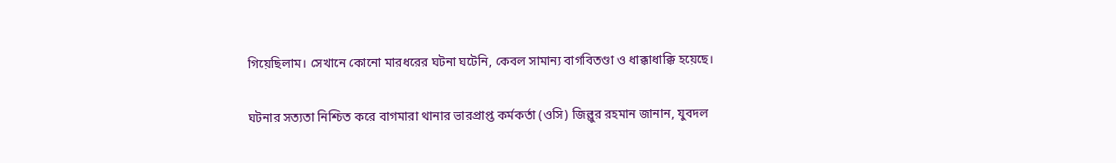গিয়েছিলাম। সেখানে কোনো মারধরের ঘটনা ঘটেনি, কেবল সামান্য বাগবিতণ্ডা ও ধাক্কাধাক্কি হয়েছে।

ঘটনার সত্যতা নিশ্চিত করে বাগমারা থানার ভারপ্রাপ্ত কর্মকর্তা (ওসি) জিল্লুর রহমান জানান, যুবদল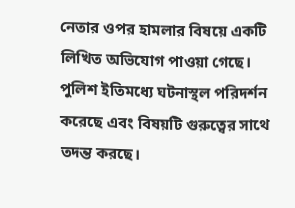নেতার ওপর হামলার বিষয়ে একটি লিখিত অভিযোগ পাওয়া গেছে। পুলিশ ইতিমধ্যে ঘটনাস্থল পরিদর্শন করেছে এবং বিষয়টি গুরুত্বের সাথে তদন্ত করছে।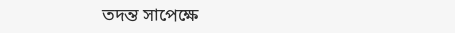তদন্ত সাপেক্ষে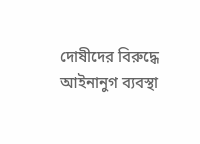দোষীদের বিরুদ্ধে আইনানুগ ব্যবস্থা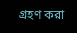গ্রহণ করা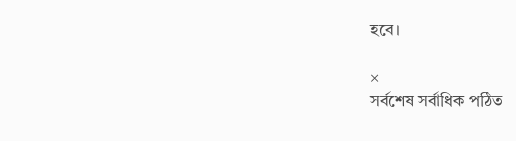হবে।

×
সর্বশেষ সর্বাধিক পঠিত